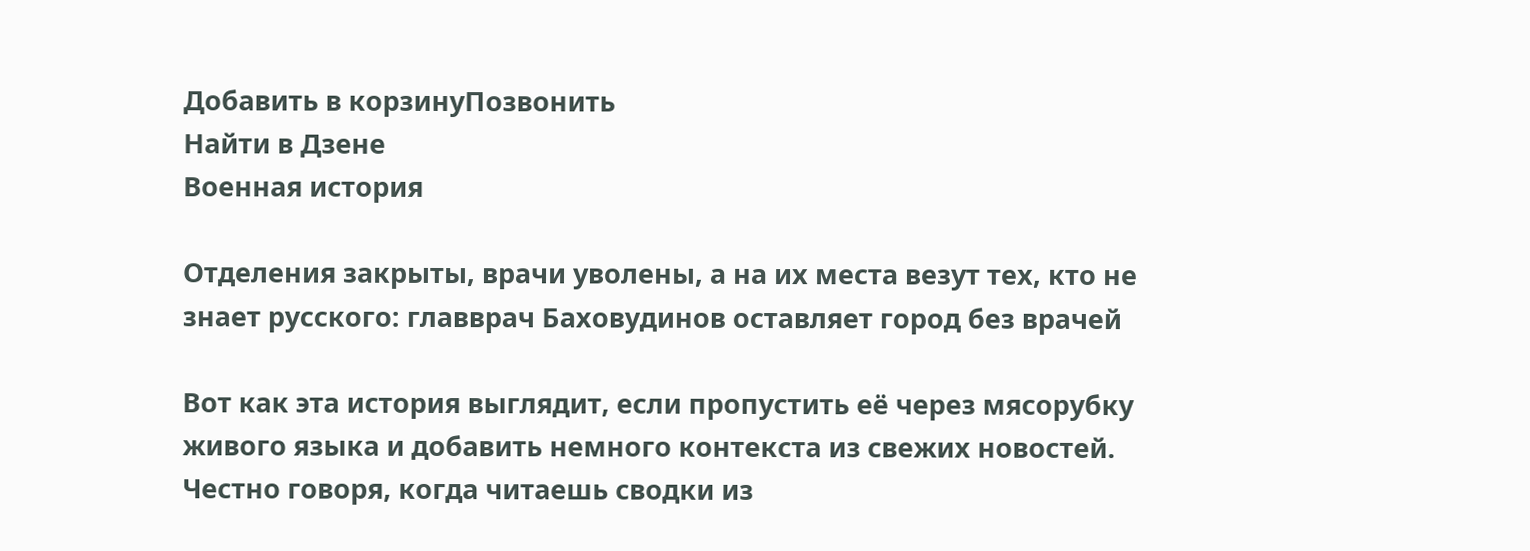Добавить в корзинуПозвонить
Найти в Дзене
Военная история

Отделения закрыты, врачи уволены, а на их места везут тех, кто не знает русского: главврач Баховудинов оставляет город без врачей

Вот как эта история выглядит, если пропустить её через мясорубку живого языка и добавить немного контекста из свежих новостей. Честно говоря, когда читаешь сводки из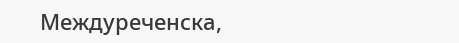Междуреченска,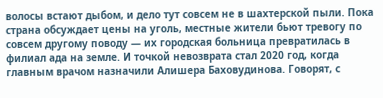волосы встают дыбом, и дело тут совсем не в шахтерской пыли. Пока страна обсуждает цены на уголь, местные жители бьют тревогу по совсем другому поводу — их городская больница превратилась в филиал ада на земле. И точкой невозврата стал 2020 год, когда главным врачом назначили Алишера Баховудинова. Говорят, с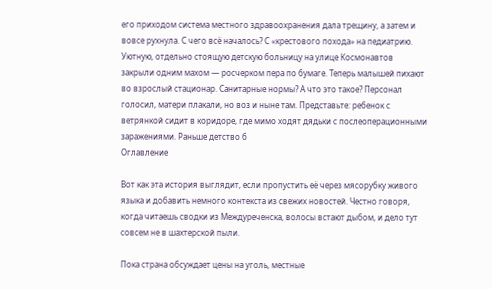его приходом система местного здравоохранения дала трещину, а затем и вовсе рухнула. С чего всё началось? С «крестового похода» на педиатрию. Уютную, отдельно стоящую детскую больницу на улице Космонавтов закрыли одним махом — росчерком пера по бумаге. Теперь малышей пихают во взрослый стационар. Санитарные нормы? А что это такое? Персонал голосил, матери плакали, но воз и ныне там. Представьте: ребенок с ветрянкой сидит в коридоре, где мимо ходят дядьки с послеоперационными заражениями. Раньше детство б
Оглавление

Вот как эта история выглядит, если пропустить её через мясорубку живого языка и добавить немного контекста из свежих новостей. Честно говоря, когда читаешь сводки из Междуреченска, волосы встают дыбом, и дело тут совсем не в шахтерской пыли.

Пока страна обсуждает цены на уголь, местные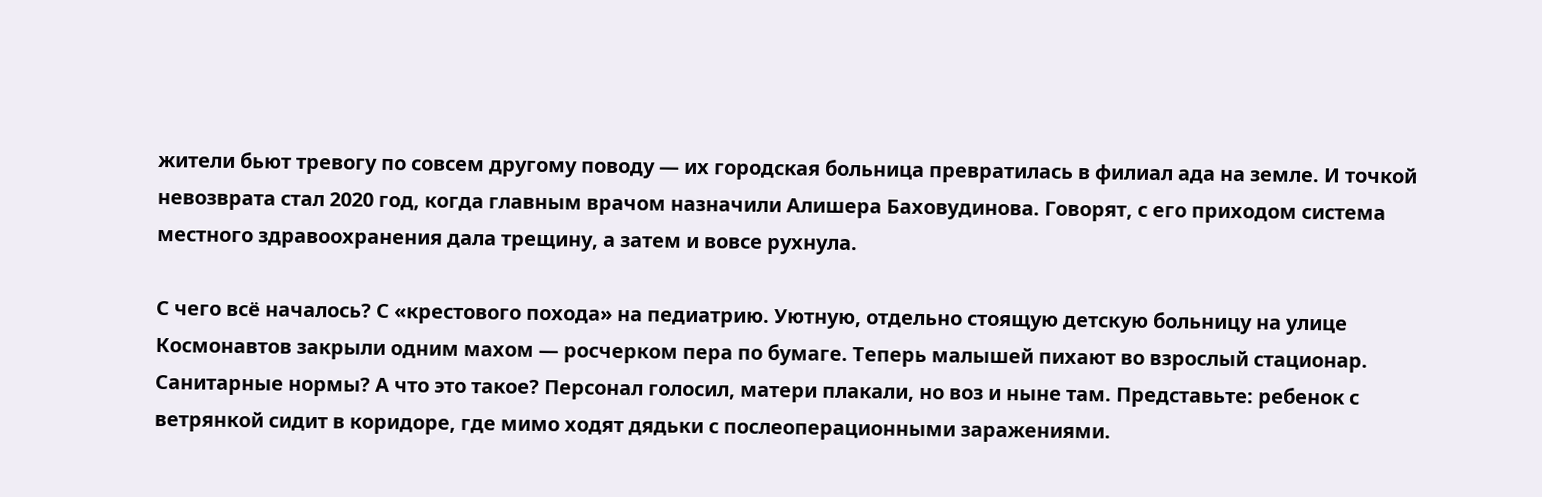жители бьют тревогу по совсем другому поводу — их городская больница превратилась в филиал ада на земле. И точкой невозврата стал 2020 год, когда главным врачом назначили Алишера Баховудинова. Говорят, с его приходом система местного здравоохранения дала трещину, а затем и вовсе рухнула.

С чего всё началось? С «крестового похода» на педиатрию. Уютную, отдельно стоящую детскую больницу на улице Космонавтов закрыли одним махом — росчерком пера по бумаге. Теперь малышей пихают во взрослый стационар. Санитарные нормы? А что это такое? Персонал голосил, матери плакали, но воз и ныне там. Представьте: ребенок с ветрянкой сидит в коридоре, где мимо ходят дядьки с послеоперационными заражениями.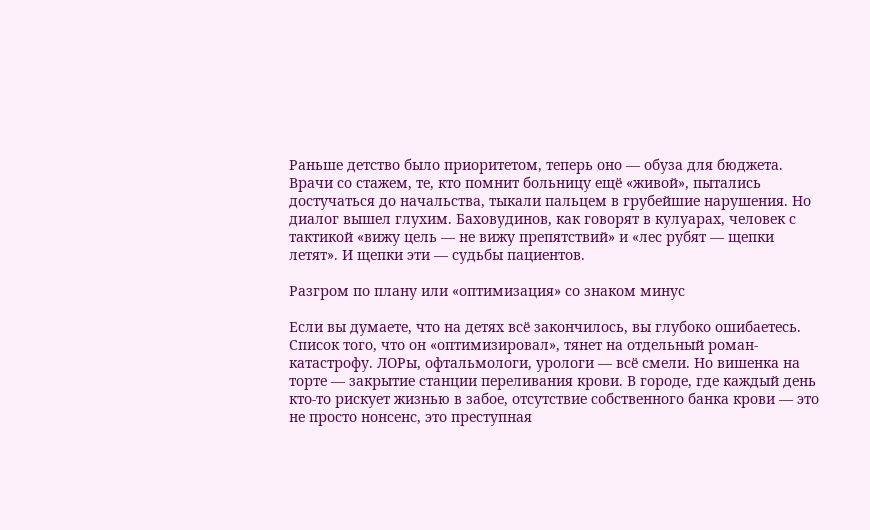Раньше детство было приоритетом, теперь оно — обуза для бюджета. Врачи со стажем, те, кто помнит больницу ещё «живой», пытались достучаться до начальства, тыкали пальцем в грубейшие нарушения. Но диалог вышел глухим. Баховудинов, как говорят в кулуарах, человек с тактикой «вижу цель — не вижу препятствий» и «лес рубят — щепки летят». И щепки эти — судьбы пациентов.

Разгром по плану или «оптимизация» со знаком минус

Если вы думаете, что на детях всё закончилось, вы глубоко ошибаетесь. Список того, что он «оптимизировал», тянет на отдельный роман-катастрофу. ЛОРы, офтальмологи, урологи — всё смели. Но вишенка на торте — закрытие станции переливания крови. В городе, где каждый день кто-то рискует жизнью в забое, отсутствие собственного банка крови — это не просто нонсенс, это преступная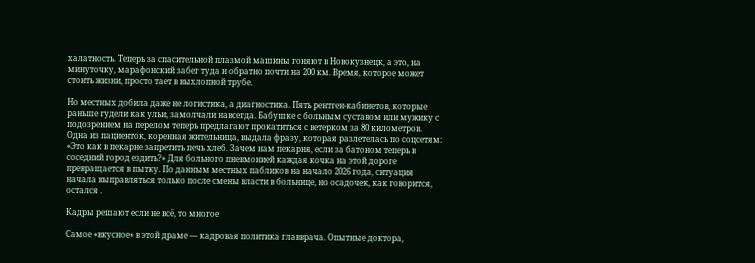халатность. Теперь за спасительной плазмой машины гоняют в Новокузнецк, а это, на минуточку, марафонский забег туда и обратно почти на 200 км. Время, которое может стоить жизни, просто тает в выхлопной трубе.

Но местных добила даже не логистика, а диагностика. Пять рентген-кабинетов, которые раньше гудели как ульи, замолчали навсегда. Бабушке с больным суставом или мужику с подозрением на перелом теперь предлагают прокатиться с ветерком за 80 километров. Одна из пациенток, коренная жительница, выдала фразу, которая разлетелась по соцсетям: «Это как в пекарне запретить печь хлеб. Зачем нам пекарня, если за батоном теперь в соседний город ездить?» Для больного пневмонией каждая кочка на этой дороге превращается в пытку. По данным местных пабликов на начало 2026 года, ситуация начала выправляться только после смены власти в больнице, но осадочек, как говорится, остался .

Кадры решают если не всё, то многое

Самое «вкусное» в этой драме — кадровая политика главврача. Опытные доктора,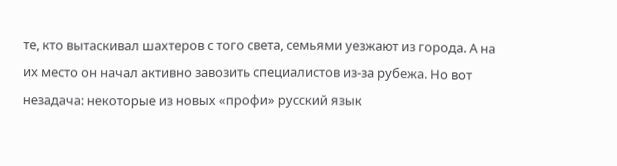те, кто вытаскивал шахтеров с того света, семьями уезжают из города. А на их место он начал активно завозить специалистов из-за рубежа. Но вот незадача: некоторые из новых «профи» русский язык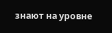знают на уровне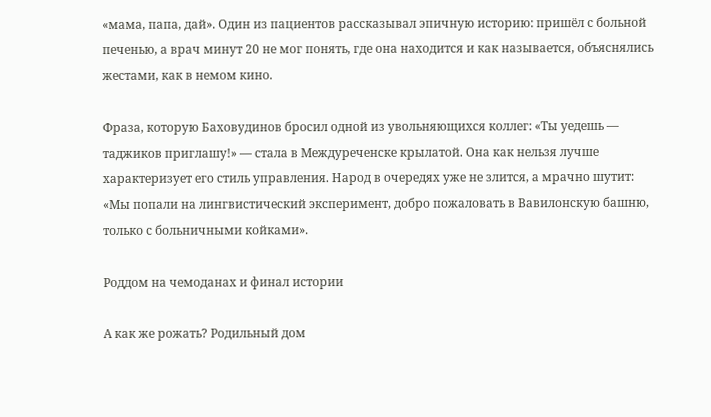«мама, папа, дай». Один из пациентов рассказывал эпичную историю: пришёл с больной печенью, а врач минут 20 не мог понять, где она находится и как называется, объяснялись жестами, как в немом кино.

Фраза, которую Баховудинов бросил одной из увольняющихся коллег: «Ты уедешь — таджиков приглашу!» — стала в Междуреченске крылатой. Она как нельзя лучше характеризует его стиль управления. Народ в очередях уже не злится, а мрачно шутит: «Мы попали на лингвистический эксперимент, добро пожаловать в Вавилонскую башню, только с больничными койками».

Роддом на чемоданах и финал истории

А как же рожать? Родильный дом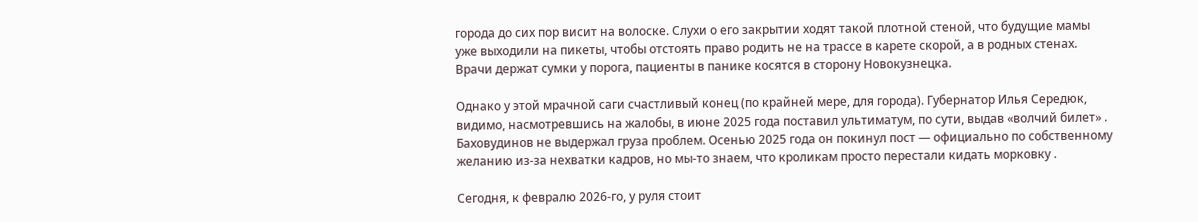города до сих пор висит на волоске. Слухи о его закрытии ходят такой плотной стеной, что будущие мамы уже выходили на пикеты, чтобы отстоять право родить не на трассе в карете скорой, а в родных стенах. Врачи держат сумки у порога, пациенты в панике косятся в сторону Новокузнецка.

Однако у этой мрачной саги счастливый конец (по крайней мере, для города). Губернатор Илья Середюк, видимо, насмотревшись на жалобы, в июне 2025 года поставил ультиматум, по сути, выдав «волчий билет» . Баховудинов не выдержал груза проблем. Осенью 2025 года он покинул пост — официально по собственному желанию из-за нехватки кадров, но мы-то знаем, что кроликам просто перестали кидать морковку .

Сегодня, к февралю 2026-го, у руля стоит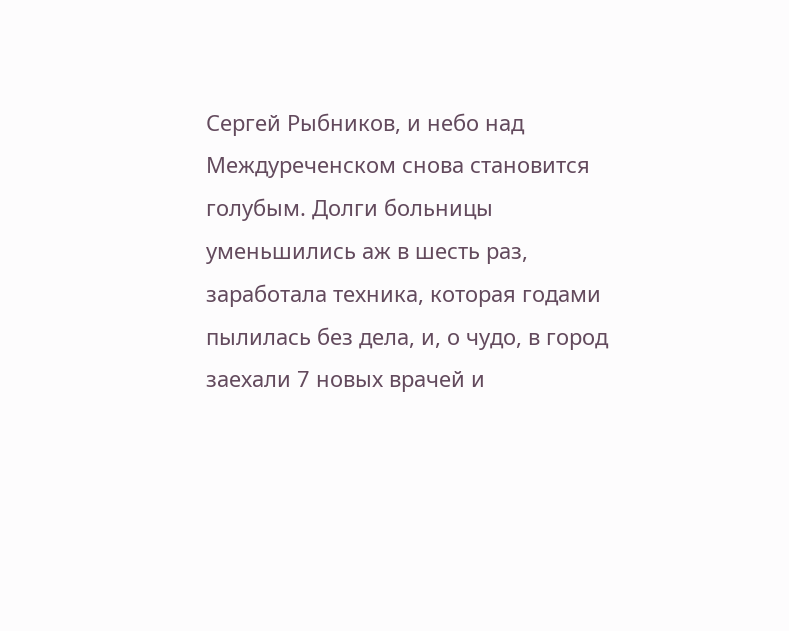Сергей Рыбников, и небо над Междуреченском снова становится голубым. Долги больницы уменьшились аж в шесть раз, заработала техника, которая годами пылилась без дела, и, о чудо, в город заехали 7 новых врачей и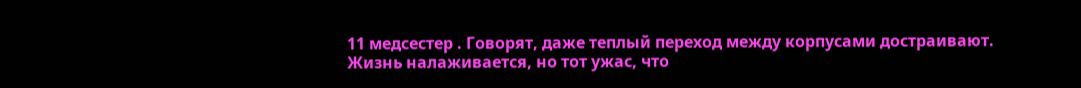11 медсестер . Говорят, даже теплый переход между корпусами достраивают. Жизнь налаживается, но тот ужас, что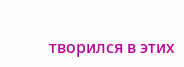творился в этих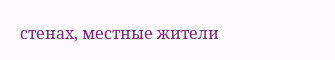стенах, местные жители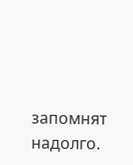запомнят надолго.